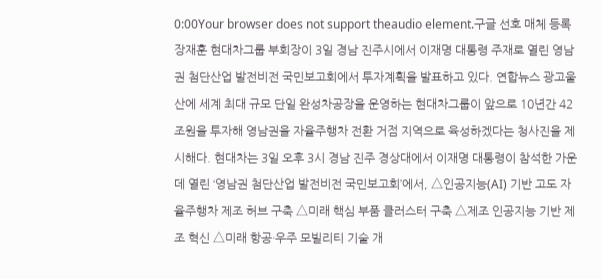0:00Your browser does not support theaudio element.구글 선호 매체 등록장재훈 현대차그룹 부회장이 3일 경남 진주시에서 이재명 대통령 주재로 열린 영남권 첨단산업 발전비전 국민보고회에서 투자계획을 발표하고 있다. 연합뉴스 광고울산에 세계 최대 규모 단일 완성차공장을 운영하는 현대차그룹이 앞으로 10년간 42조원을 투자해 영남권을 자율주행차 전환 거점 지역으로 육성하겠다는 청사진을 제시해다. 현대차는 3일 오후 3시 경남 진주 경상대에서 이재명 대통령이 참석한 가운데 열린 ‘영남권 첨단산업 발전비전 국민보고회’에서, △인공지능(AI) 기반 고도 자율주행차 제조 허브 구축 △미래 핵심 부품 클러스터 구축 △제조 인공지능 기반 제조 혁신 △미래 항공·우주 모빌리티 기술 개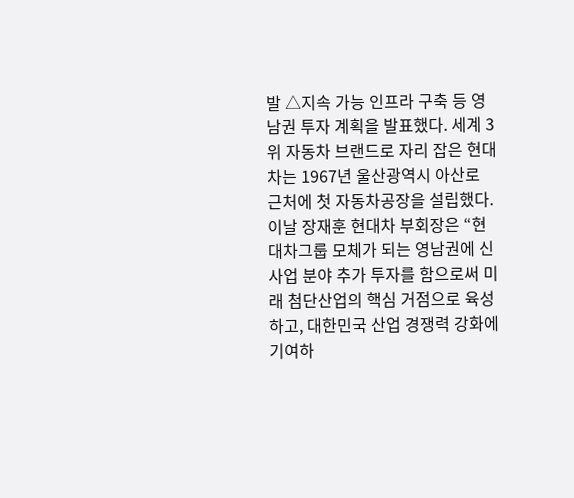발 △지속 가능 인프라 구축 등 영남권 투자 계획을 발표했다. 세계 3위 자동차 브랜드로 자리 잡은 현대차는 1967년 울산광역시 아산로 근처에 첫 자동차공장을 설립했다. 이날 장재훈 현대차 부회장은 “현대차그룹 모체가 되는 영남권에 신사업 분야 추가 투자를 함으로써 미래 첨단산업의 핵심 거점으로 육성하고, 대한민국 산업 경쟁력 강화에 기여하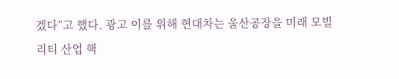겠다”고 했다. 광고 이를 위해 현대차는 울산공장을 미래 모빌리티 산업 핵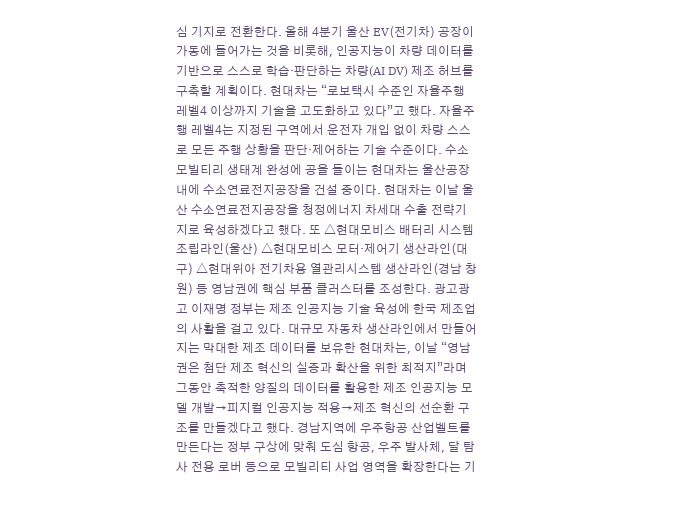심 기지로 전환한다. 올해 4분기 울산 EV(전기차) 공장이 가동에 들어가는 것을 비롯해, 인공지능이 차량 데이터를 기반으로 스스로 학습·판단하는 차량(AI DV) 제조 허브를 구축할 계획이다. 현대차는 “로보택시 수준인 자율주행 레벨4 이상까지 기술을 고도화하고 있다”고 했다. 자율주행 레벨4는 지정된 구역에서 운전자 개입 없이 차량 스스로 모든 주행 상황을 판단·제어하는 기술 수준이다. 수소 모빌티리 생태계 완성에 공을 들이는 현대차는 울산공장 내에 수소연료전지공장을 건설 중이다. 현대차는 이날 울산 수소연료전지공장을 청정에너지 차세대 수출 전략기지로 육성하겠다고 했다. 또 △현대모비스 배터리 시스템 조립라인(울산) △현대모비스 모터·제어기 생산라인(대구) △현대위아 전기차용 열관리시스템 생산라인(경남 창원) 등 영남권에 핵심 부품 클러스터를 조성한다. 광고광고 이재명 정부는 제조 인공지능 기술 육성에 한국 제조업의 사활을 걸고 있다. 대규모 자동차 생산라인에서 만들어지는 막대한 제조 데이터를 보유한 현대차는, 이날 “영남권은 첨단 제조 혁신의 실증과 확산을 위한 최적지”라며 그동안 축적한 양질의 데이터를 활용한 제조 인공지능 모델 개발→피지컬 인공지능 적용→제조 혁신의 선순환 구조를 만들겠다고 했다. 경남지역에 우주항공 산업벨트를 만든다는 정부 구상에 맞춰 도심 항공, 우주 발사체, 달 탐사 전용 로버 등으로 모빌리티 사업 영역을 확장한다는 기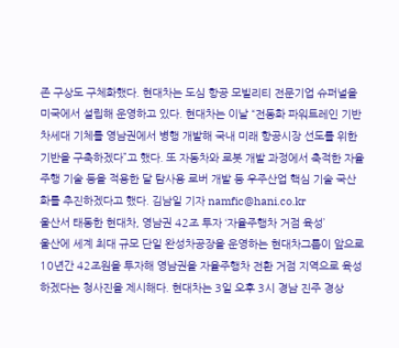존 구상도 구체화했다. 현대차는 도심 항공 모빌리티 전문기업 슈퍼널을 미국에서 설립해 운영하고 있다. 현대차는 이날 “전동화 파워트레인 기반 차세대 기체를 영남권에서 병행 개발해 국내 미래 항공시장 선도를 위한 기반을 구축하겠다”고 했다. 또 자동차와 로봇 개발 과정에서 축적한 자율주행 기술 등을 적용한 달 탐사용 로버 개발 등 우주산업 핵심 기술 국산화를 추진하겠다고 했다. 김남일 기자 namfic@hani.co.kr
울산서 태동한 현대차, 영남권 42조 투자 ‘자율주행차 거점 육성’
울산에 세계 최대 규모 단일 완성차공장을 운영하는 현대차그룹이 앞으로 10년간 42조원을 투자해 영남권을 자율주행차 전환 거점 지역으로 육성하겠다는 청사진을 제시해다. 현대차는 3일 오후 3시 경남 진주 경상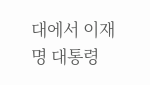대에서 이재명 대통령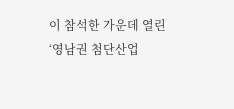이 참석한 가운데 열린 ‘영남권 첨단산업